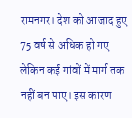रामनगर। देश को आजाद हुए 75 वर्ष से अधिक हो गए लेकिन कई गांवों में मार्ग तक नहीं बन पाए। इस कारण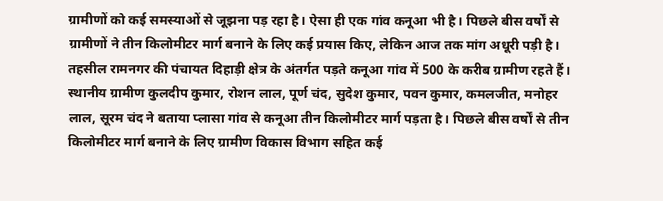ग्रामीणों को कई समस्याओं से जूझना पड़ रहा है। ऐसा ही एक गांव कनूआ भी है। पिछले बीस वर्षों से ग्रामीणों ने तीन किलोमीटर मार्ग बनाने के लिए कई प्रयास किए, लेकिन आज तक मांग अधूरी पड़ी है।
तहसील रामनगर की पंचायत दिहाड़ी क्षेत्र के अंतर्गत पड़ते कनूआ गांव में 500 के करीब ग्रामीण रहते हैं। स्थानीय ग्रामीण कुलदीप कुमार, रोशन लाल, पूर्ण चंद, सुदेश कुमार, पवन कुमार, कमलजीत, मनोहर लाल, सूरम चंद ने बताया प्लासा गांव से कनूआ तीन किलोमीटर मार्ग पड़ता है। पिछले बीस वर्षों से तीन किलोमीटर मार्ग बनाने के लिए ग्रामीण विकास विभाग सहित कई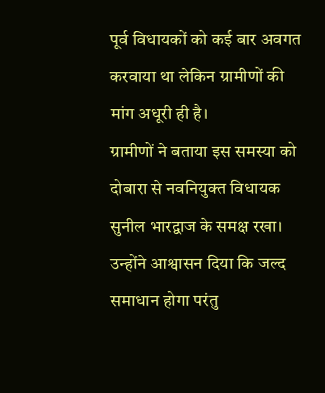पूर्व विधायकों को कई बार अवगत करवाया था लेकिन ग्रामीणों की मांग अधूरी ही है।
ग्रामीणों ने बताया इस समस्या को दोबारा से नवनियुक्त विधायक सुनील भारद्वाज के समक्ष रखा। उन्होंने आश्वासन दिया कि जल्द समाधान होगा परंतु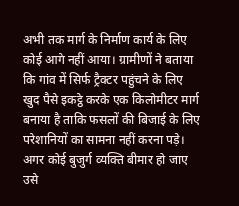अभी तक मार्ग के निर्माण कार्य के लिए कोई आगे नहीं आया। ग्रामीणों ने बताया कि गांव में सिर्फ ट्रैक्टर पहुंचने के लिए खुद पैसे इकट्ठे करके एक किलोमीटर मार्ग बनाया है ताकि फसलों की बिजाई के लिए परेशानियों का सामना नहीं करना पड़े। अगर कोई बुजुर्ग व्यक्ति बीमार हो जाए उसे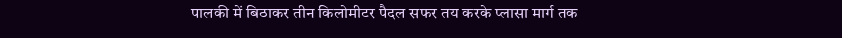पालकी में बिठाकर तीन किलोमीटर पैदल सफर तय करके प्लासा मार्ग तक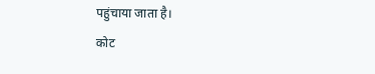पहुंचाया जाता है।
कोट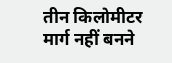तीन किलोमीटर मार्ग नहीं बनने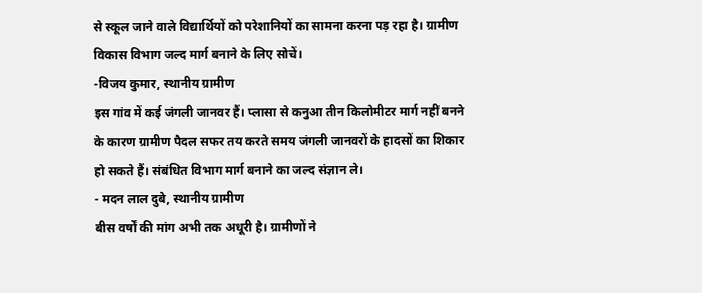से स्कूल जाने वाले विद्यार्थियों को परेशानियों का सामना करना पड़ रहा है। ग्रामीण विकास विभाग जल्द मार्ग बनाने के लिए सोचें।
-विजय कुमार, स्थानीय ग्रामीण
इस गांव में कई जंगली जानवर हैं। प्लासा से कनुआ तीन किलोमीटर मार्ग नहीं बनने के कारण ग्रामीण पैदल सफर तय करते समय जंगली जानवरों के हादसों का शिकार हो सकते हैं। संबंधित विभाग मार्ग बनाने का जल्द संज्ञान ले।
- मदन लाल दुबे, स्थानीय ग्रामीण
बीस वर्षों की मांग अभी तक अधूरी है। ग्रामीणों ने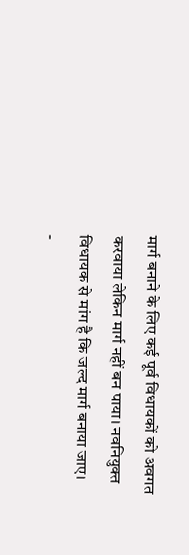मार्ग बनाने के लिए कई पूर्व विधायकों को अवगत करवाया लेकिन मार्ग नहीं बन पाया। नवनियुक्त विधायक से मांग है कि जल्द मार्ग बनाया जाए।
-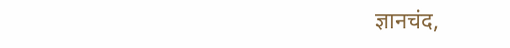ज्ञानचंद,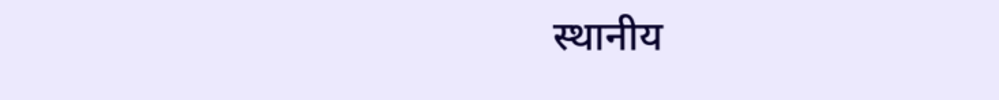स्थानीय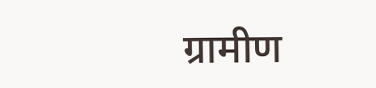ग्रामीण